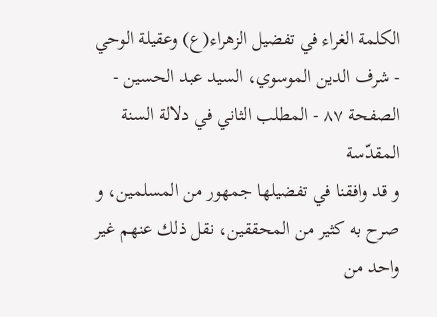الكلمة الغراء في تفضيل الزهراء(ع) وعقيلة الوحي - شرف الدين الموسوي، السيد عبد الحسين - الصفحة ٨٧ - المطلب الثاني في دلالة السنة المقدّسة
و قد وافقنا في تفضيلها جمهور من المسلمين، و صرح به كثير من المحققين، نقل ذلك عنهم غير واحد من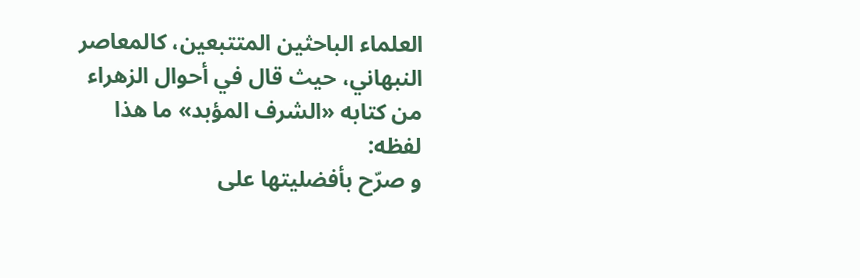العلماء الباحثين المتتبعين، كالمعاصر النبهاني، حيث قال في أحوال الزهراء من كتابه «الشرف المؤبد» ما هذا لفظه:
و صرّح بأفضليتها على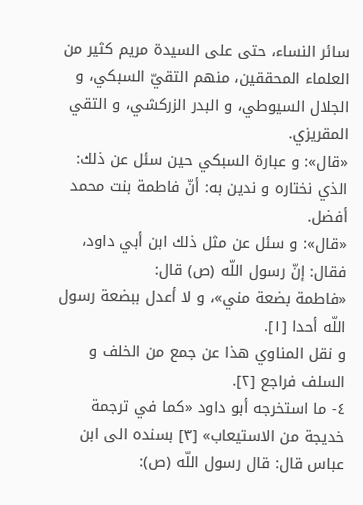سائر النساء، حتى على السيدة مريم كثير من العلماء المحققين، منهم التقيّ السبكي، و الجلال السيوطي، و البدر الزركشي، و التقي المقريزي.
«قال»: و عبارة السبكي حين سئل عن ذلك: الذي نختاره و ندين به: أنّ فاطمة بنت محمد أفضل.
«قال»: و سئل عن مثل ذلك ابن أبي داود، فقال: إنّ رسول اللّه (ص) قال:
«فاطمة بضعة مني»، و لا أعدل ببضعة رسول اللّه أحدا [١].
و نقل المناوي هذا عن جمع من الخلف و السلف فراجع [٢].
٤- ما استخرجه أبو داود «كما في ترجمة خديجة من الاستيعاب» [٣] بسنده الى ابن عباس قال: قال رسول اللّه (ص):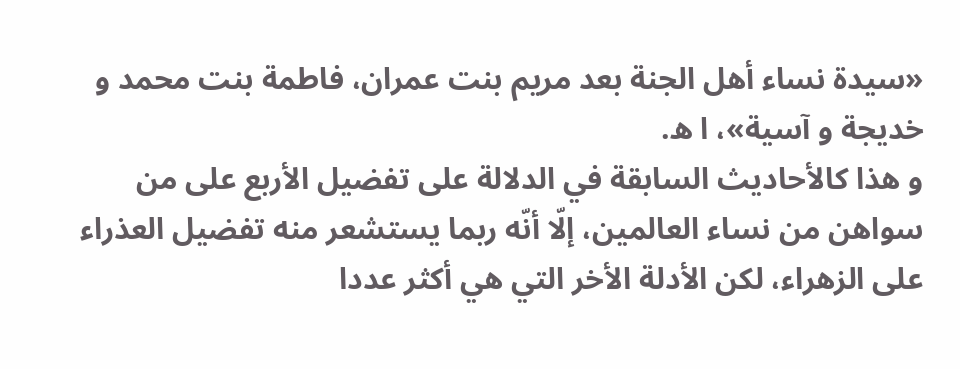«سيدة نساء أهل الجنة بعد مريم بنت عمران، فاطمة بنت محمد و خديجة و آسية»، ا ه.
و هذا كالأحاديث السابقة في الدلالة على تفضيل الأربع على من سواهن من نساء العالمين، إلّا أنّه ربما يستشعر منه تفضيل العذراء على الزهراء، لكن الأدلة الأخر التي هي أكثر عددا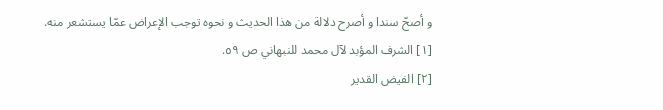و أصحّ سندا و أصرح دلالة من هذا الحديث و نحوه توجب الإعراض عمّا يستشعر منه.
[١] الشرف المؤبد لآل محمد للنبهاني ص ٥٩.
[٢] الفيض القدير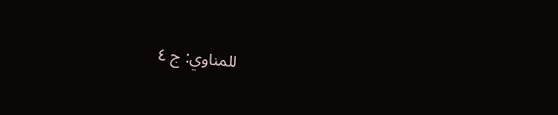للمناوي: ج ٤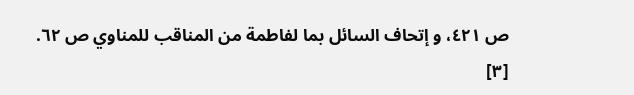ص ٤٢١، و إتحاف السائل بما لفاطمة من المناقب للمناوي ص ٦٢.
[٣]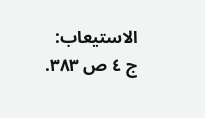الاستيعاب: ج ٤ ص ٣٨٣.